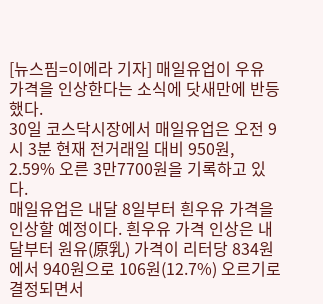[뉴스핌=이에라 기자] 매일유업이 우유 가격을 인상한다는 소식에 닷새만에 반등했다.
30일 코스닥시장에서 매일유업은 오전 9시 3분 현재 전거래일 대비 950원, 2.59% 오른 3만7700원을 기록하고 있다.
매일유업은 내달 8일부터 흰우유 가격을 인상할 예정이다. 흰우유 가격 인상은 내달부터 원유(原乳) 가격이 리터당 834원에서 940원으로 106원(12.7%) 오르기로 결정되면서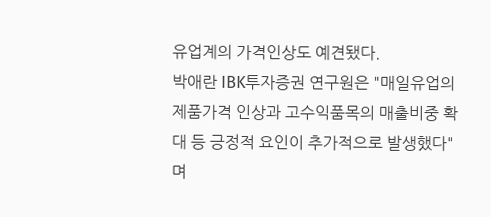유업계의 가격인상도 예견됐다.
박애란 IBK투자증권 연구원은 "매일유업의 제품가격 인상과 고수익품목의 매출비중 확대 등 긍정적 요인이 추가적으로 발생했다"며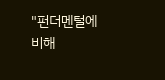"펀더멘털에 비해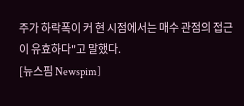주가 하락폭이 커 현 시점에서는 매수 관점의 접근이 유효하다"고 말했다.
[뉴스핌 Newspim]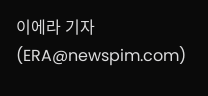이에라 기자 (ERA@newspim.com)